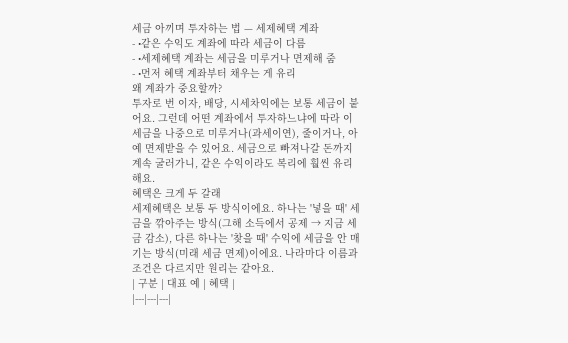세금 아끼며 투자하는 법 — 세제혜택 계좌
- •같은 수익도 계좌에 따라 세금이 다름
- •세제혜택 계좌는 세금을 미루거나 면제해 줌
- •먼저 혜택 계좌부터 채우는 게 유리
왜 계좌가 중요할까?
투자로 번 이자, 배당, 시세차익에는 보통 세금이 붙어요. 그런데 어떤 계좌에서 투자하느냐에 따라 이 세금을 나중으로 미루거나(과세이연), 줄이거나, 아예 면제받을 수 있어요. 세금으로 빠져나갈 돈까지 계속 굴러가니, 같은 수익이라도 복리에 훨씬 유리해요.
혜택은 크게 두 갈래
세제혜택은 보통 두 방식이에요. 하나는 '넣을 때' 세금을 깎아주는 방식(그해 소득에서 공제 → 지금 세금 감소), 다른 하나는 '찾을 때' 수익에 세금을 안 매기는 방식(미래 세금 면제)이에요. 나라마다 이름과 조건은 다르지만 원리는 같아요.
| 구분 | 대표 예 | 혜택 |
|---|---|---|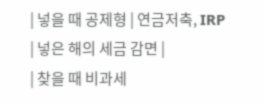| 넣을 때 공제형 | 연금저축, IRP | 넣은 해의 세금 감면 |
| 찾을 때 비과세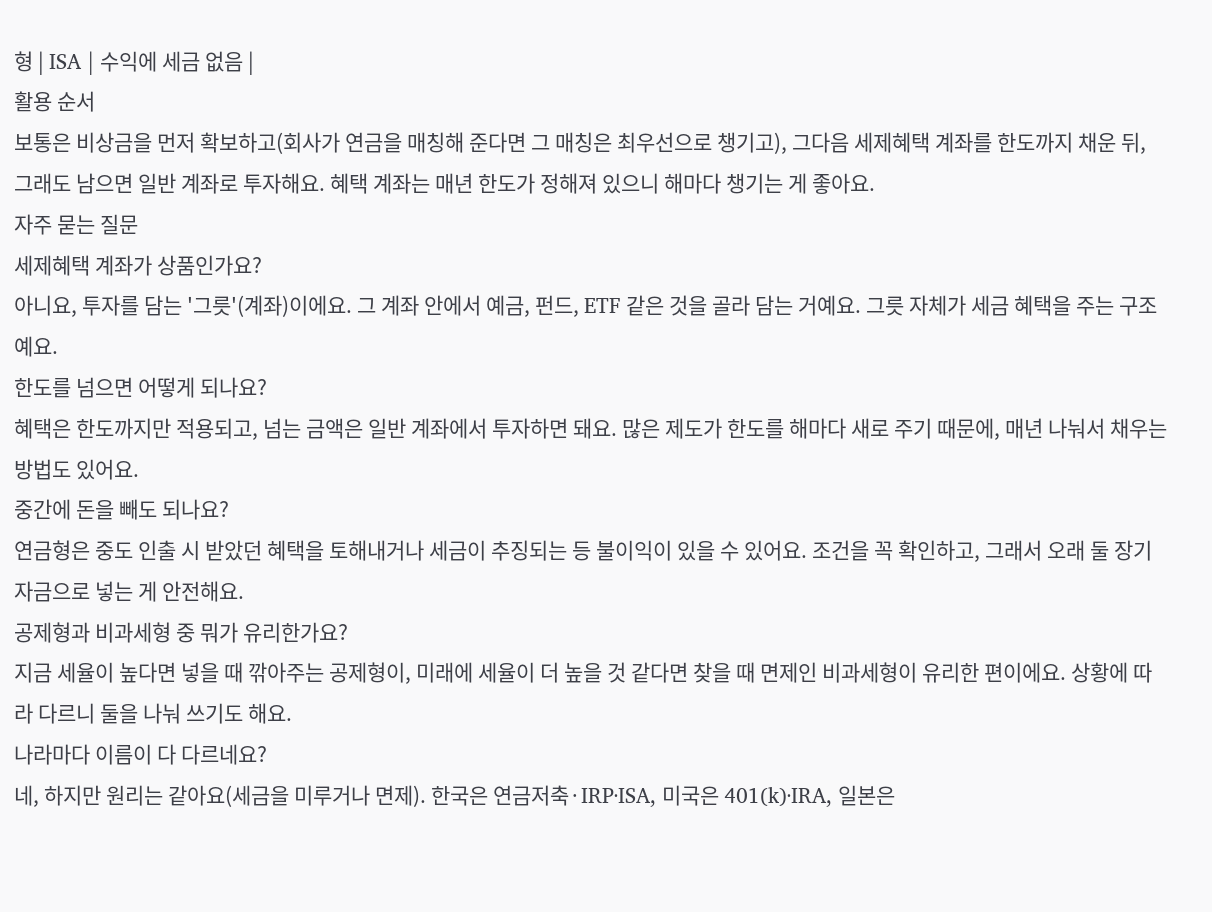형 | ISA | 수익에 세금 없음 |
활용 순서
보통은 비상금을 먼저 확보하고(회사가 연금을 매칭해 준다면 그 매칭은 최우선으로 챙기고), 그다음 세제혜택 계좌를 한도까지 채운 뒤, 그래도 남으면 일반 계좌로 투자해요. 혜택 계좌는 매년 한도가 정해져 있으니 해마다 챙기는 게 좋아요.
자주 묻는 질문
세제혜택 계좌가 상품인가요?
아니요, 투자를 담는 '그릇'(계좌)이에요. 그 계좌 안에서 예금, 펀드, ETF 같은 것을 골라 담는 거예요. 그릇 자체가 세금 혜택을 주는 구조예요.
한도를 넘으면 어떻게 되나요?
혜택은 한도까지만 적용되고, 넘는 금액은 일반 계좌에서 투자하면 돼요. 많은 제도가 한도를 해마다 새로 주기 때문에, 매년 나눠서 채우는 방법도 있어요.
중간에 돈을 빼도 되나요?
연금형은 중도 인출 시 받았던 혜택을 토해내거나 세금이 추징되는 등 불이익이 있을 수 있어요. 조건을 꼭 확인하고, 그래서 오래 둘 장기 자금으로 넣는 게 안전해요.
공제형과 비과세형 중 뭐가 유리한가요?
지금 세율이 높다면 넣을 때 깎아주는 공제형이, 미래에 세율이 더 높을 것 같다면 찾을 때 면제인 비과세형이 유리한 편이에요. 상황에 따라 다르니 둘을 나눠 쓰기도 해요.
나라마다 이름이 다 다르네요?
네, 하지만 원리는 같아요(세금을 미루거나 면제). 한국은 연금저축·IRP·ISA, 미국은 401(k)·IRA, 일본은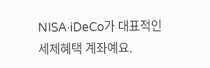NISA·iDeCo가 대표적인 세제혜택 계좌예요.